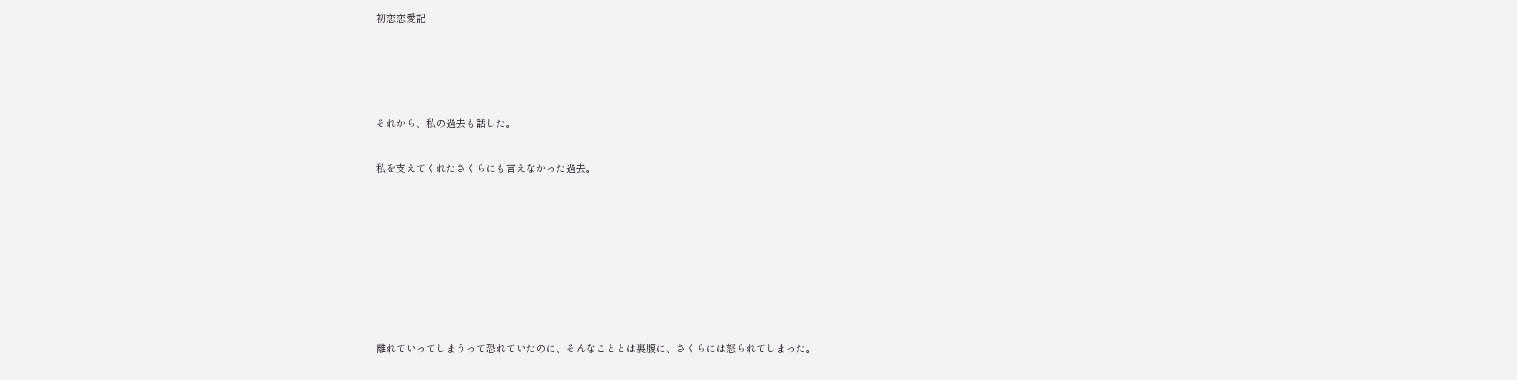初恋恋愛記






それから、私の過去も話した。


私を支えてくれたさくらにも言えなかった過去。











離れていってしまうって恐れていたのに、そんなこととは裏腹に、さくらには怒られてしまった。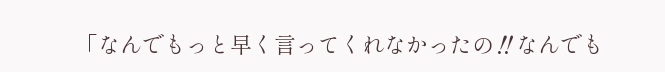「なんでもっと早く言ってくれなかったの‼なんでも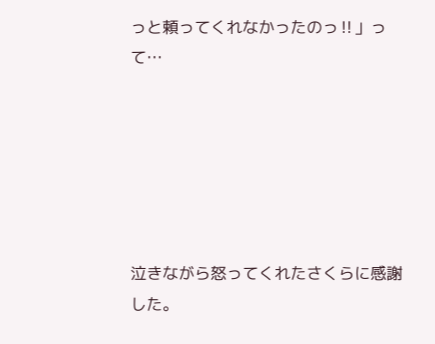っと頼ってくれなかったのっ‼」って…






泣きながら怒ってくれたさくらに感謝した。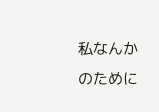私なんかのために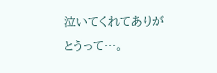泣いてくれてありがとうって…。